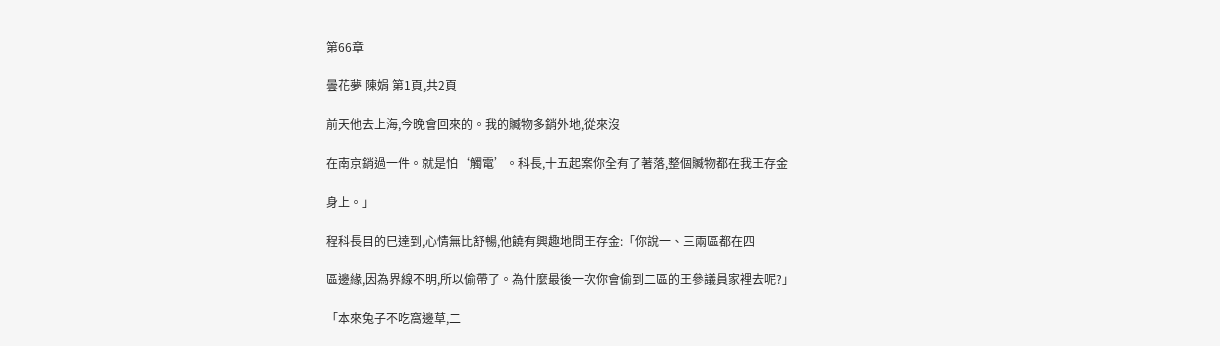第66章

曇花夢 陳娟 第1頁,共2頁

前天他去上海,今晚會回來的。我的贓物多銷外地,從來沒

在南京銷過一件。就是怕‘觸電’。科長,十五起案你全有了著落,整個贓物都在我王存金

身上。」

程科長目的巳達到,心情無比舒暢,他饒有興趣地問王存金:「你說一、三兩區都在四

區邊緣,因為界線不明,所以偷帶了。為什麼最後一次你會偷到二區的王參議員家裡去呢?」

「本來兔子不吃窩邊草,二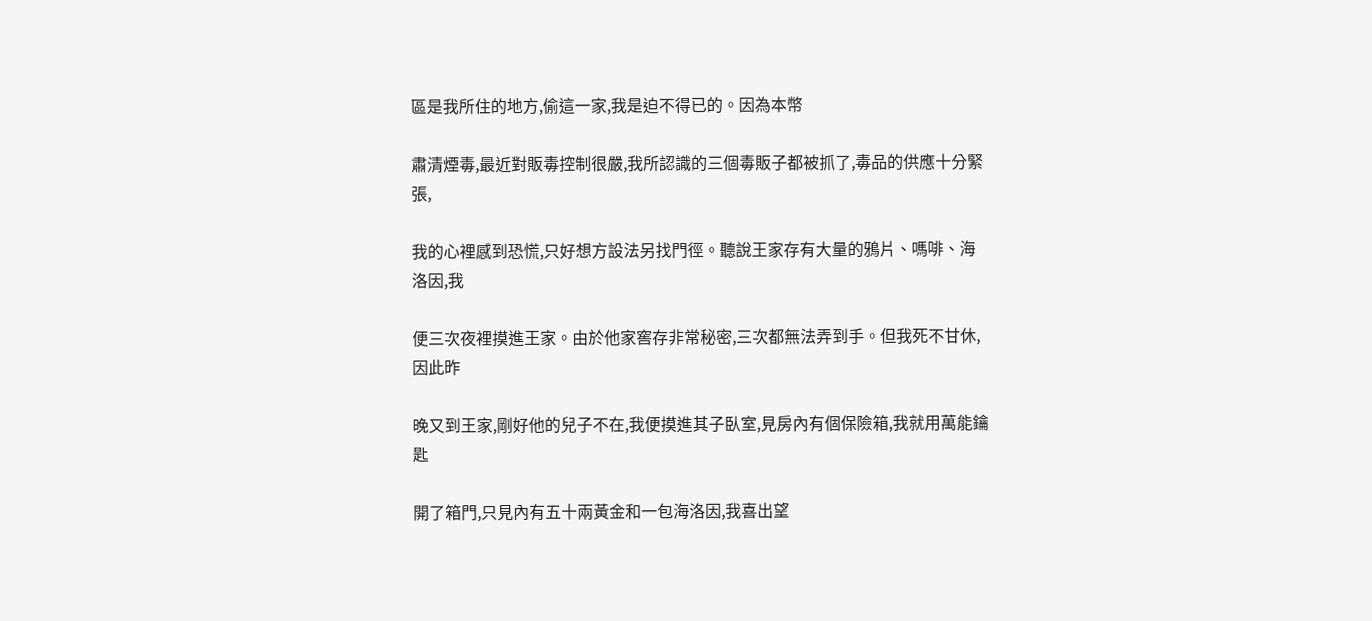區是我所住的地方,偷這一家,我是迫不得已的。因為本幣

肅清煙毒,最近對販毒控制很嚴,我所認識的三個毒販子都被抓了,毒品的供應十分緊張,

我的心裡感到恐慌,只好想方設法另找門徑。聽說王家存有大量的鴉片、嗎啡、海洛因,我

便三次夜裡摸進王家。由於他家窖存非常秘密,三次都無法弄到手。但我死不甘休,因此昨

晚又到王家,剛好他的兒子不在,我便摸進其子臥室,見房內有個保險箱,我就用萬能鑰匙

開了箱門,只見內有五十兩黃金和一包海洛因,我喜出望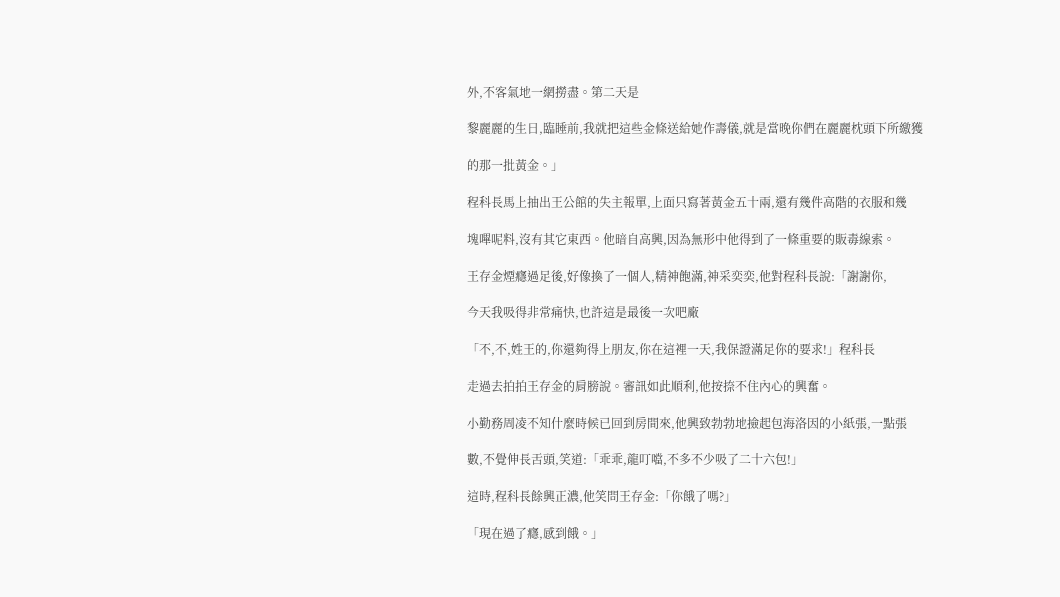外,不客氣地一網撈盡。第二天是

黎麗麗的生日,臨睡前,我就把這些金條送給她作壽儀,就是當晚你們在麗麗枕頭下所繳獲

的那一批黃金。」

程科長馬上抽出王公館的失主報單,上面只寫著黃金五十兩,還有幾件高階的衣服和幾

塊嗶呢料,沒有其它東西。他暗自高興,因為無形中他得到了一條重要的販毒線索。

王存金煙癮過足後,好像換了一個人,精神飽滿,神采奕奕,他對程科長說:「謝謝你,

今天我吸得非常痛快,也許這是最後一次吧廠

「不,不,姓王的,你還夠得上朋友,你在這裡一天,我保證滿足你的要求!」程科長

走過去拍拍王存金的肩膀說。審訊如此順利,他按捺不住內心的興奮。

小勤務周凌不知什麼時候已回到房間來,他興致勃勃地撿起包海洛因的小紙張,一點張

數,不覺伸長舌頭,笑道:「乖乖,龍叮噹,不多不少吸了二十六包!」

這時,程科長餘興正濃,他笑問王存金:「你餓了嗎?」

「現在過了癮,感到餓。」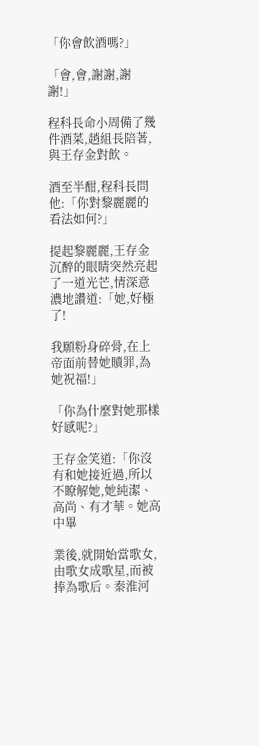「你會飲酒嗎?」

「會,會,謝謝,謝謝!」

程科長命小周備了幾件酒菜,趙組長陪著,與王存金對飲。

酒至半酣,程科長問他:「你對黎麗麗的看法如何?」

提起黎麗麗,王存金沉醉的眼睛突然亮起了一道光芒,情深意濃地讚道:「她,好極了!

我願粉身碎骨,在上帝面前替她贖罪,為她祝福!」

「你為什麼對她那樣好感呢?」

王存金笑道:「你沒有和她接近過,所以不瞭解她,她純潔、高尚、有才華。她高中畢

業後,就開始當歌女,由歌女成歌星,而被捧為歌后。秦淮河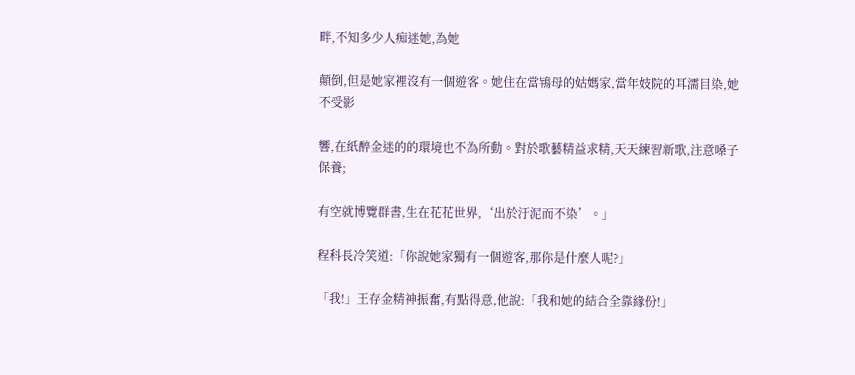畔,不知多少人痴迷她,為她

顛倒,但是她家裡沒有一個遊客。她住在當鴇母的姑媽家,當年妓院的耳濡目染,她不受影

響,在紙醉金迷的的環境也不為所動。對於歌藝精益求精,天天練習新歌,注意嗓子保養;

有空就博覽群書,生在花花世界,‘出於汙泥而不染’。」

程科長冷笑道:「你說她家獨有一個遊客,那你是什麼人呢?」

「我!」王存金精神振奮,有點得意,他說:「我和她的結合全靠緣份!」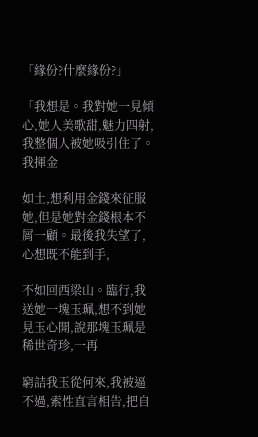「緣份?什麼緣份?」

「我想是。我對她一見傾心,她人美歌甜,魅力四射,我整個人被她吸引住了。我揮金

如土,想利用金錢來征服她,但是她對金錢根本不屑一顧。最後我失望了,心想既不能到手,

不如回西梁山。臨行,我送她一塊玉珮,想不到她見玉心開,說那塊玉珮是稀世奇珍,一再

窮詰我玉從何來,我被逼不過,索性直言相告,把自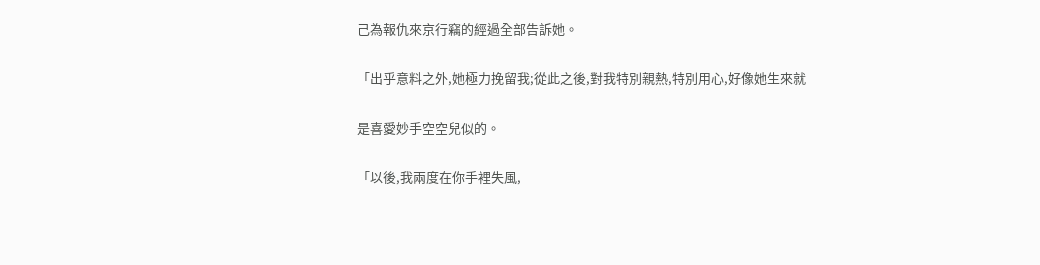己為報仇來京行竊的經過全部告訴她。

「出乎意料之外,她極力挽留我;從此之後,對我特別親熱,特別用心,好像她生來就

是喜愛妙手空空兒似的。

「以後,我兩度在你手裡失風,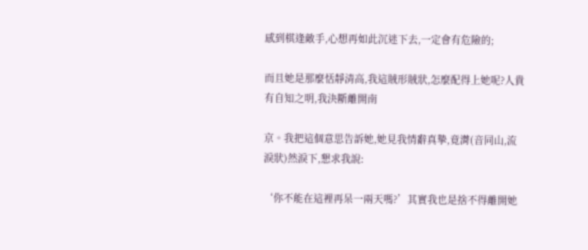感到棋逢敵手,心想再如此沉迷下去,一定會有危險的;

而且她是那麼恬靜清高,我這賊形賊狀,怎麼配得上她呢?人貴有自知之明,我決斷離開南

京。我把這個意思告訴她,她見我情辭真摯,竟潸(音同山,流淚狀)然淚下,懇求我說:

‘你不能在這裡再呆一兩天嗎?’其實我也是捨不得離開她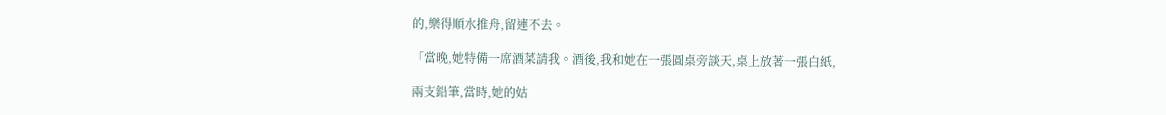的,樂得順水推舟,留連不去。

「當晚,她特備一席酒菜請我。酒後,我和她在一張圓桌旁談天,桌上放著一張白紙,

兩支鉛筆,當時,她的姑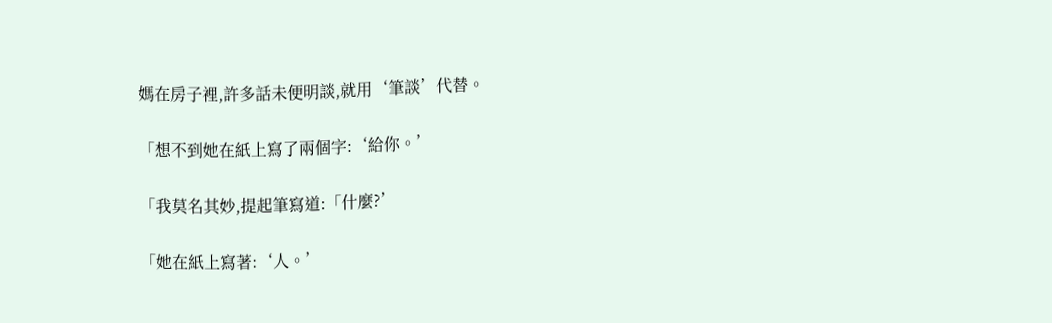媽在房子裡,許多話未便明談,就用‘筆談’代替。

「想不到她在紙上寫了兩個字:‘給你。’

「我莫名其妙,提起筆寫道:「什麼?’

「她在紙上寫著:‘人。’